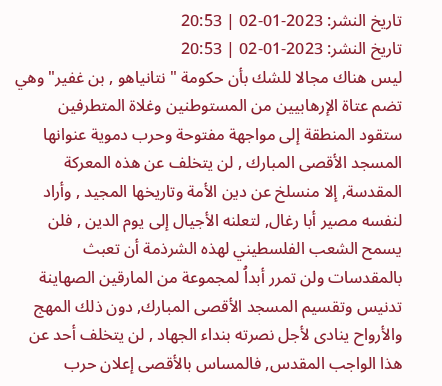تاريخ النشر: 2023-01-02 | 20:53
تاريخ النشر: 2023-01-02 | 20:53
ليس هناك مجالا للشك بأن حكومة " نتانياهو , بن غفير" وهي تضم عتاة الإرهابيين من المستوطنين وغلاة المتطرفين ستقود المنطقة إلى مواجهة مفتوحة وحرب دموية عنوانها المسجد الأقصى المبارك , لن يتخلف عن هذه المعركة المقدسة, إلا منسلخ عن دين الأمة وتاريخها المجيد , وأراد لنفسه مصير أبا رغال, لتعلنه الأجيال إلى يوم الدين , فلن يسمح الشعب الفلسطيني لهذه الشرذمة أن تعبث بالمقدسات ولن تمرر أبداُ لمجموعة من المارقين الصهاينة تدنيس وتقسيم المسجد الأقصى المبارك, دون ذلك المهج والأرواح ينادى لأجل نصرته بنداء الجهاد , لن يتخلف أحد عن هذا الواجب المقدس, فالمساس بالأقصى إعلان حرب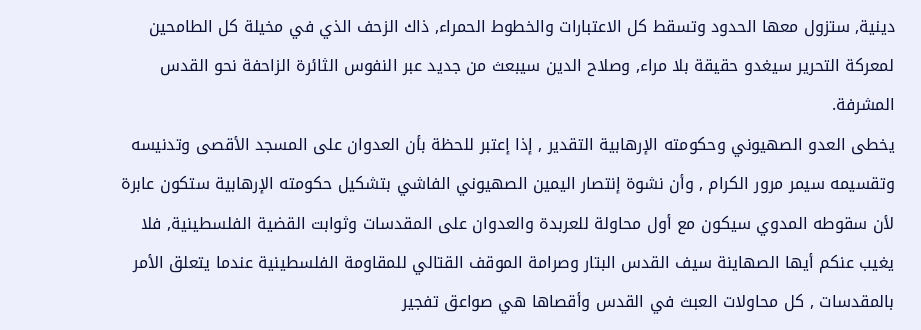دينية, ستزول معها الحدود وتسقط كل الاعتبارات والخطوط الحمراء, ذاك الزحف الذي في مخيلة كل الطامحين لمعركة التحرير سيغدو حقيقة بلا مراء, وصلاح الدين سيبعث من جديد عبر النفوس الثائرة الزاحفة نحو القدس المشرفة.
يخطى العدو الصهيوني وحكومته الإرهابية التقدير , إذا إعتبر للحظة بأن العدوان على المسجد الأقصى وتدنيسه وتقسيمه سيمر مرور الكرام , وأن نشوة إنتصار اليمين الصهيوني الفاشي بتشكيل حكومته الإرهابية ستكون عابرة لأن سقوطه المدوي سيكون مع أول محاولة للعربدة والعدوان على المقدسات وثوابت القضية الفلسطينية, فلا يغيب عنكم أيها الصهاينة سيف القدس البتار وصرامة الموقف القتالي للمقاومة الفلسطينية عندما يتعلق الأمر بالمقدسات , كل محاولات العبث في القدس وأقصاها هي صواعق تفجير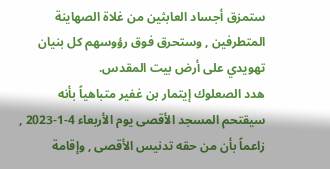ستمزق أجساد العابثين من غلاة الصهاينة المتطرفين , وستحرق فوق رؤوسهم كل بنيان تهويدي على أرض بيت المقدس.
هدد الصعلوك إيتمار بن غفير متباهياً بأنه سيقتحم المسجد الأقصى يوم الأربعاء 4-1-2023 , زاعماً بأن من حقه تدنيس الأقصى , وإقامة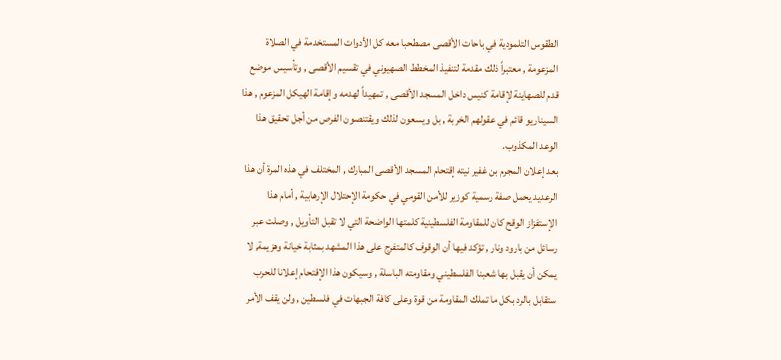الطقوس التلمودية في باحات الأقصى مصطحبا معه كل الأدوات المستخدمة في الصلاة المزعومة , معتبراً ذلك مقدمة لتنفيذ المخطط الصهيوني في تقسيم الأقصى , وتأسيس موضع قدم للصهاينة لإقامة كنيس داخل المسجد الأقصى , تمهيداً لهدمه وإقامة الهيكل المزعوم , هذا السيناريو قائم في عقولهم الخربة , بل ويسعون لذلك ويقتنصون الفرص من أجل تحقيق هذا الوعد المكذوب.
بعد إعلان المجرم بن غفير نيته إقتحام المسجد الأقصى المبارك , المختلف في هذه المرة أن هذا الرعديد يحمل صفة رسمية كوزير للأمن القومي في حكومة الإحتلال الإرهابية , أمام هذا الإستفزاز الوقح كان للمقاومة الفلسطينية كلمتها الواضحة التي لا تقبل التأويل , وصلت عبر رسائل من بارود ونار , تؤكد فيها أن الوقوف كالمتفرج على هذا المشهد بمثابة خيانة وهزيمة, لا يمكن أن يقبل بها شعبنا الفلسطيني ومقاومته الباسلة , وسيكون هذا الإقتحام إعلانا للحرب ستقابل بالرد بكل ما تملك المقاومة من قوة وعلى كافة الجبهات في فلسطين , ولن يقف الأمر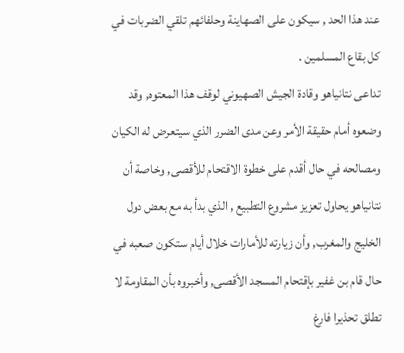عند هذا الحد , سيكون على الصهاينة وحلفائهم تلقي الضربات في كل بقاع المسلمين .
تداعى نتانياهو وقادة الجيش الصهيوني لوقف هذا المعتوه, وقد وضعوه أمام حقيقة الأمر وعن مدى الضرر الذي سيتعرض له الكيان ومصالحه في حال أقدم على خطوة الاقتحام للأقصى, وخاصة أن نتانياهو يحاول تعزيز مشروع التطبيع , الذي بدأ به مع بعض دول الخليج والمغرب, وأن زيارته للأمارات خلال أيام ستكون صعبه في حال قام بن غفير بإقتحام المسجد الأقصى, وأخبروه بأن المقاومة لا تطلق تحذيرا فارغ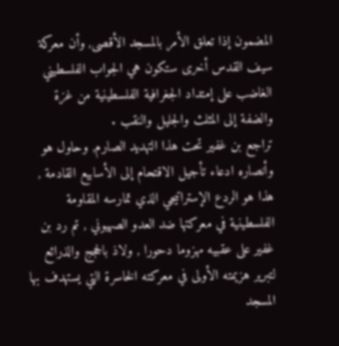المضمون إذا تعلق الأمر بالمسجد الأقصى, وأن معركة سيف القدس أخرى ستكون هي الجواب الفلسطيني الغاضب على إمتداد الجغرافية الفلسطينية من غزة والضفة إلى المثلث والجليل والنقب .
تراجع بن غفير تحت هذا التهديد الصارم, وحاول هو وأنصاره ادعاء تأجيل الاقتحام إلى الأسابيع القادمة , هذا هو الردع الإستراتيجي الذي تمارسه المقاومة الفلسطينية في معركتها ضد العدو الصهيوني , تم رد بن غفير على عقبيه مهزوما دحورا , ولاذ بالحجج والذرائع لتبرير هزيمته الأولى في معركته الخاسرة التي يستهدف بها المسجد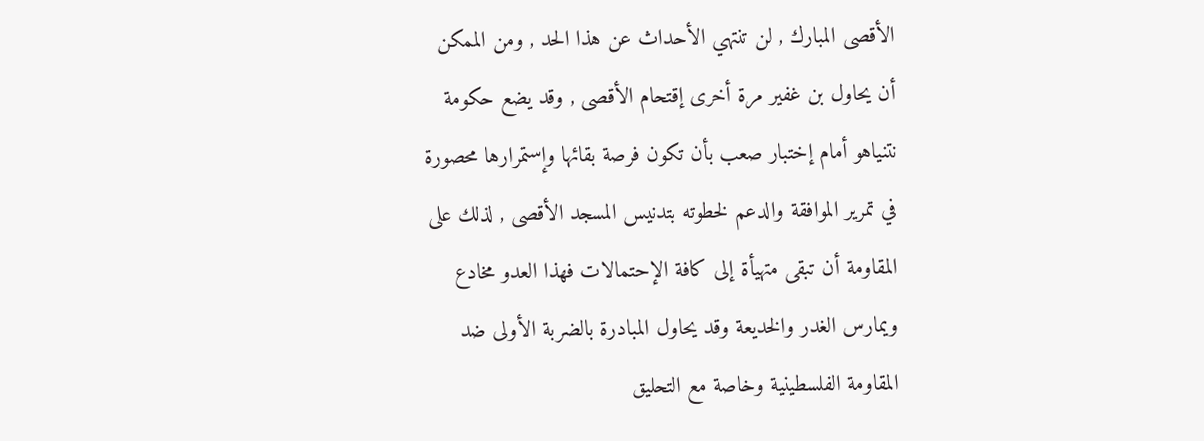الأقصى المبارك , لن تنتهي الأحداث عن هذا الحد , ومن الممكن أن يحاول بن غفير مرة أخرى إقتحام الأقصى , وقد يضع حكومة نتنياهو أمام إختبار صعب بأن تكون فرصة بقائها وإستمرارها محصورة في تمرير الموافقة والدعم لخطوته بتدنيس المسجد الأقصى , لذلك على المقاومة أن تبقى متهيأة إلى كافة الإحتمالات فهذا العدو مخادع ويمارس الغدر والخديعة وقد يحاول المبادرة بالضربة الأولى ضد المقاومة الفلسطينية وخاصة مع التحليق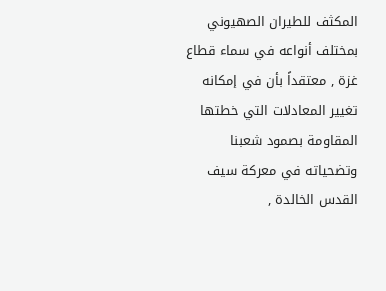المكثف للطيران الصهيوني بمختلف أنواعه في سماء قطاع غزة , معتقداً بأن في إمكانه تغيير المعادلات التي خطتها المقاومة بصمود شعبنا وتضحياته في معركة سيف القدس الخالدة ,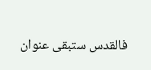فالقدس ستبقى عنوان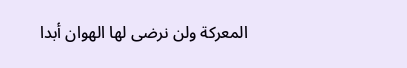المعركة ولن نرضى لها الهوان أبدا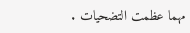مهما عظمت التضحيات .